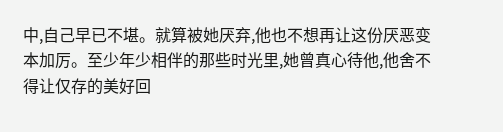中,自己早已不堪。就算被她厌弃,他也不想再让这份厌恶变本加厉。至少年少相伴的那些时光里,她曾真心待他,他舍不得让仅存的美好回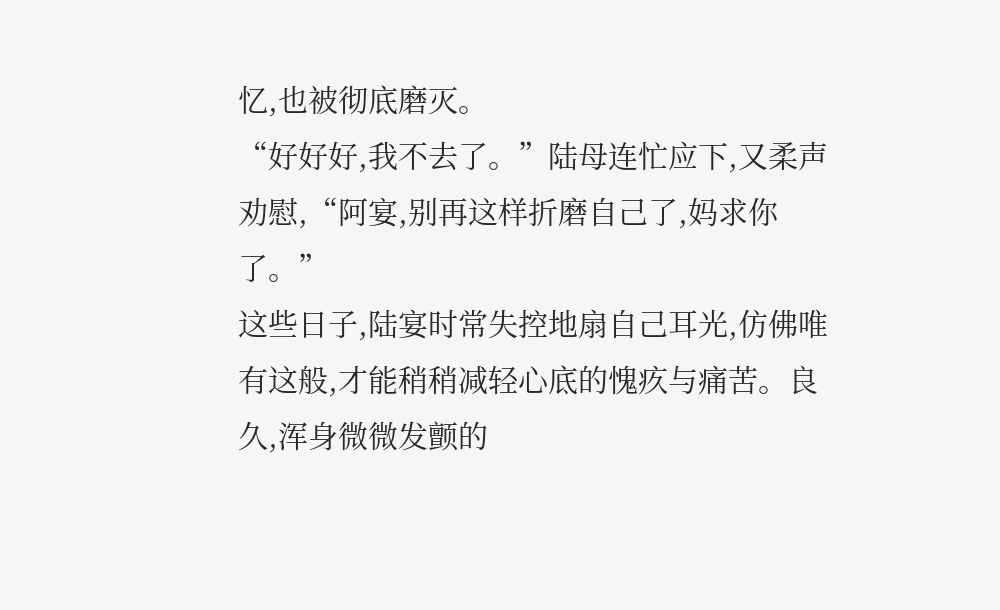忆,也被彻底磨灭。
“好好好,我不去了。”陆母连忙应下,又柔声劝慰,“阿宴,别再这样折磨自己了,妈求你了。”
这些日子,陆宴时常失控地扇自己耳光,仿佛唯有这般,才能稍稍减轻心底的愧疚与痛苦。良久,浑身微微发颤的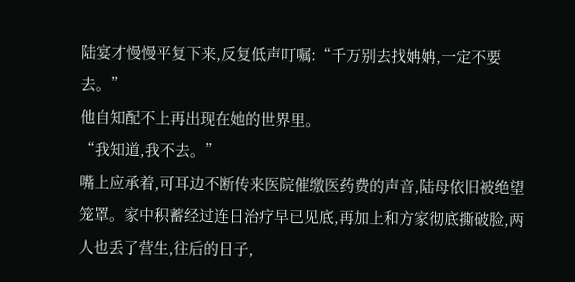陆宴才慢慢平复下来,反复低声叮嘱:“千万别去找姌姌,一定不要去。”
他自知配不上再出现在她的世界里。
“我知道,我不去。”
嘴上应承着,可耳边不断传来医院催缴医药费的声音,陆母依旧被绝望笼罩。家中积蓄经过连日治疗早已见底,再加上和方家彻底撕破脸,两人也丢了营生,往后的日子,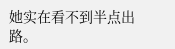她实在看不到半点出路。